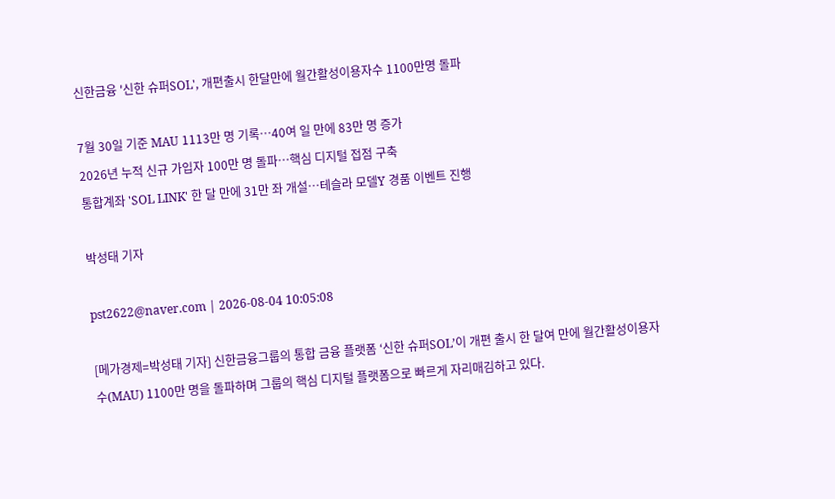신한금융 '신한 슈퍼SOL', 개편출시 한달만에 월간활성이용자수 1100만명 돌파

7월 30일 기준 MAU 1113만 명 기록…40여 일 만에 83만 명 증가
2026년 누적 신규 가입자 100만 명 돌파…핵심 디지털 접점 구축
통합계좌 'SOL LINK' 한 달 만에 31만 좌 개설…테슬라 모델Y 경품 이벤트 진행

박성태 기자

pst2622@naver.com | 2026-08-04 10:05:08

[메가경제=박성태 기자] 신한금융그룹의 통합 금융 플랫폼 ‘신한 슈퍼SOL’이 개편 출시 한 달여 만에 월간활성이용자수(MAU) 1100만 명을 돌파하며 그룹의 핵심 디지털 플랫폼으로 빠르게 자리매김하고 있다.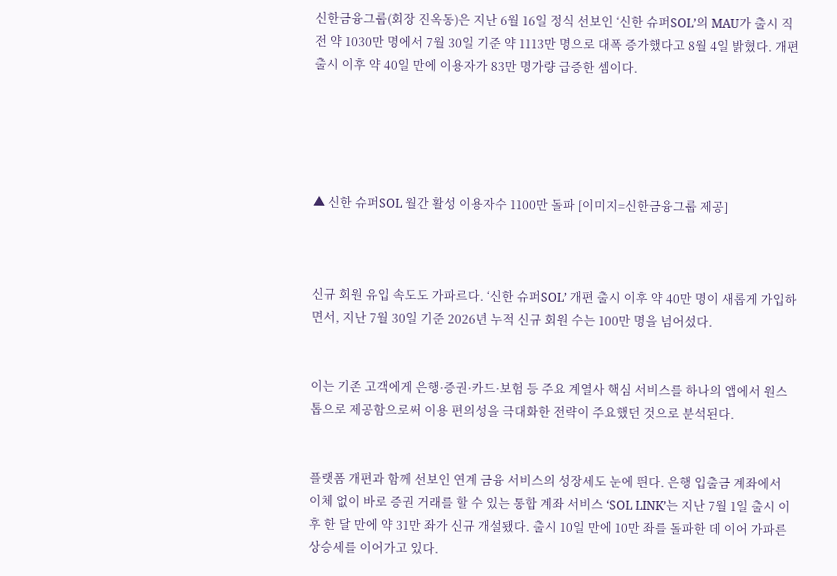신한금융그룹(회장 진옥동)은 지난 6월 16일 정식 선보인 ‘신한 슈퍼SOL’의 MAU가 출시 직전 약 1030만 명에서 7월 30일 기준 약 1113만 명으로 대폭 증가했다고 8월 4일 밝혔다. 개편 출시 이후 약 40일 만에 이용자가 83만 명가량 급증한 셈이다.





▲ 신한 슈퍼SOL 월간 활성 이용자수 1100만 돌파 [이미지=신한금융그룹 제공]



신규 회원 유입 속도도 가파르다. ‘신한 슈퍼SOL’ 개편 출시 이후 약 40만 명이 새롭게 가입하면서, 지난 7월 30일 기준 2026년 누적 신규 회원 수는 100만 명을 넘어섰다.


이는 기존 고객에게 은행·증권·카드·보험 등 주요 계열사 핵심 서비스를 하나의 앱에서 원스톱으로 제공함으로써 이용 편의성을 극대화한 전략이 주요했던 것으로 분석된다.


플랫폼 개편과 함께 선보인 연계 금융 서비스의 성장세도 눈에 띈다. 은행 입출금 계좌에서 이체 없이 바로 증권 거래를 할 수 있는 통합 계좌 서비스 ‘SOL LINK’는 지난 7월 1일 출시 이후 한 달 만에 약 31만 좌가 신규 개설됐다. 출시 10일 만에 10만 좌를 돌파한 데 이어 가파른 상승세를 이어가고 있다.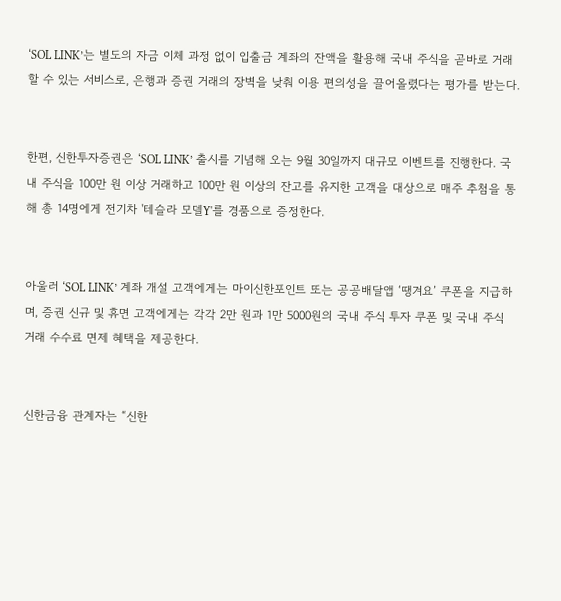‘SOL LINK’는 별도의 자금 이체 과정 없이 입출금 계좌의 잔액을 활용해 국내 주식을 곧바로 거래할 수 있는 서비스로, 은행과 증권 거래의 장벽을 낮춰 이용 편의성을 끌어올렸다는 평가를 받는다.


한편, 신한투자증권은 ‘SOL LINK’ 출시를 기념해 오는 9월 30일까지 대규모 이벤트를 진행한다. 국내 주식을 100만 원 이상 거래하고 100만 원 이상의 잔고를 유지한 고객을 대상으로 매주 추첨을 통해 총 14명에게 전기차 '테슬라 모델Y'를 경품으로 증정한다.


아울러 ‘SOL LINK’ 계좌 개설 고객에게는 마이신한포인트 또는 공공배달앱 ‘땡겨요’ 쿠폰을 지급하며, 증권 신규 및 휴면 고객에게는 각각 2만 원과 1만 5000원의 국내 주식 투자 쿠폰 및 국내 주식 거래 수수료 면제 혜택을 제공한다.


신한금융 관계자는 “신한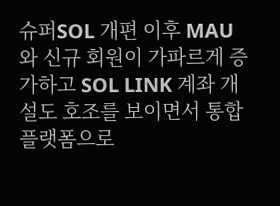슈퍼SOL 개편 이후 MAU와 신규 회원이 가파르게 증가하고 SOL LINK 계좌 개설도 호조를 보이면서 통합 플랫폼으로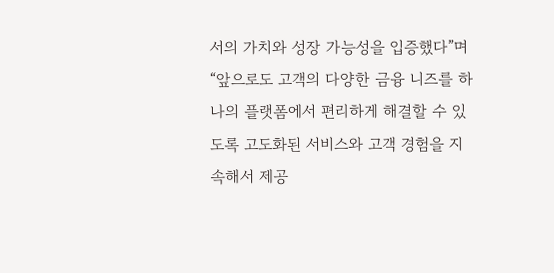서의 가치와 성장 가능성을 입증했다”며 “앞으로도 고객의 다양한 금융 니즈를 하나의 플랫폼에서 편리하게 해결할 수 있도록 고도화된 서비스와 고객 경험을 지속해서 제공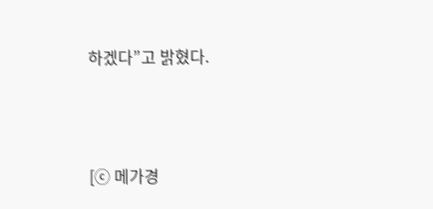하겠다”고 밝혔다.




[ⓒ 메가경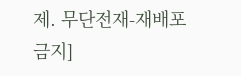제. 무단전재-재배포 금지]